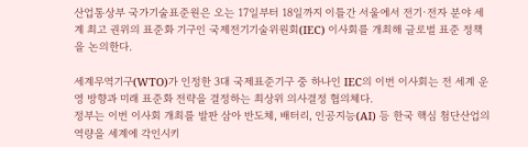산업통상부 국가기술표준원은 오는 17일부터 18일까지 이틀간 서울에서 전기·전자 분야 세계 최고 권위의 표준화 기구인 국제전기기술위원회(IEC) 이사회를 개최해 글로벌 표준 정책을 논의한다.

세계무역기구(WTO)가 인정한 3대 국제표준기구 중 하나인 IEC의 이번 이사회는 전 세계 운영 방향과 미래 표준화 전략을 결정하는 최상위 의사결정 협의체다.
정부는 이번 이사회 개최를 발판 삼아 반도체, 배터리, 인공지능(AI) 등 한국 핵심 첨단산업의 역량을 세계에 각인시키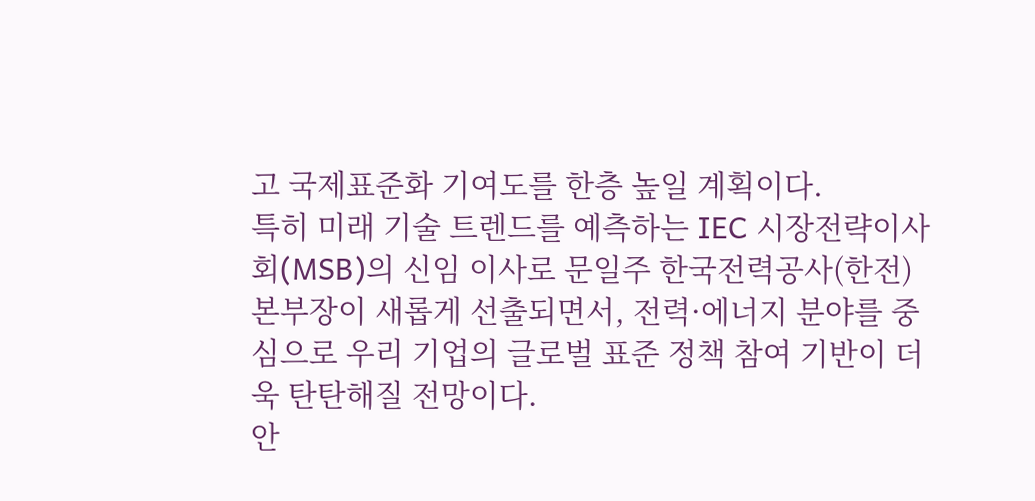고 국제표준화 기여도를 한층 높일 계획이다.
특히 미래 기술 트렌드를 예측하는 IEC 시장전략이사회(MSB)의 신임 이사로 문일주 한국전력공사(한전) 본부장이 새롭게 선출되면서, 전력·에너지 분야를 중심으로 우리 기업의 글로벌 표준 정책 참여 기반이 더욱 탄탄해질 전망이다.
안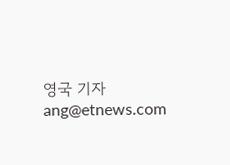영국 기자 ang@etnews.com